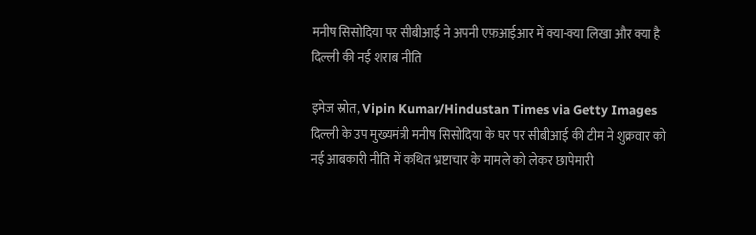मनीष सिसोदिया पर सीबीआई ने अपनी एफ़आईआर में क्या-क्या लिखा और क्या है दिल्ली की नई शराब नीति

इमेज स्रोत, Vipin Kumar/Hindustan Times via Getty Images
दिल्ली के उप मुख्यमंत्री मनीष सिसोदिया के घर पर सीबीआई की टीम ने शुक्रवार को नई आबकारी नीति में कथित भ्रष्टाचार के मामले को लेकर छापेमारी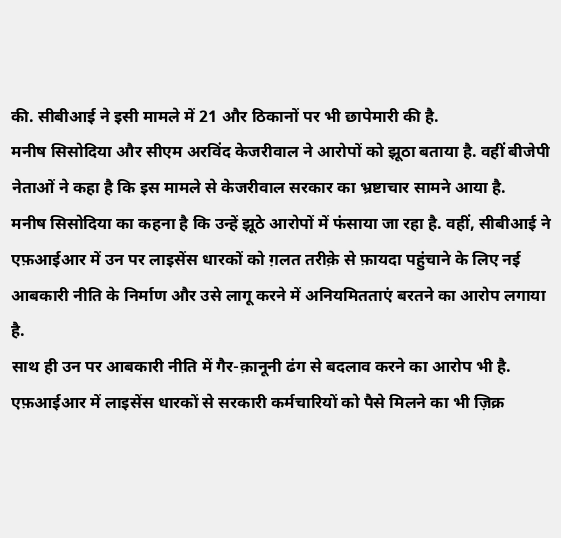की. सीबीआई ने इसी मामले में 21 और ठिकानों पर भी छापेमारी की है.
मनीष सिसोदिया और सीएम अरविंद केजरीवाल ने आरोपों को झूठा बताया है. वहीं बीजेपी नेताओं ने कहा है कि इस मामले से केजरीवाल सरकार का भ्रष्टाचार सामने आया है.
मनीष सिसोदिया का कहना है कि उन्हें झूठे आरोपों में फंसाया जा रहा है. वहीं, सीबीआई ने एफ़आईआर में उन पर लाइसेंस धारकों को ग़लत तरीक़े से फ़ायदा पहुंचाने के लिए नई आबकारी नीति के निर्माण और उसे लागू करने में अनियमितताएं बरतने का आरोप लगाया है.
साथ ही उन पर आबकारी नीति में गैर-क़ानूनी ढंग से बदलाव करने का आरोप भी है. एफ़आईआर में लाइसेंस धारकों से सरकारी कर्मचारियों को पैसे मिलने का भी ज़िक्र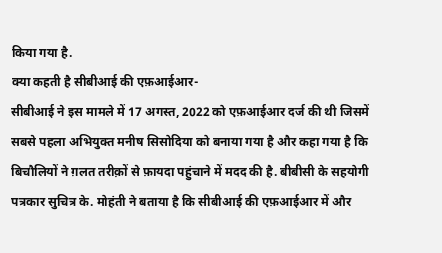किया गया है.
क्या कहती है सीबीआई की एफ़आईआर-
सीबीआई ने इस मामले में 17 अगस्त, 2022 को एफ़आईआर दर्ज की थी जिसमें सबसे पहला अभियुक्त मनीष सिसोदिया को बनाया गया है और कहा गया है कि बिचौलियों ने ग़लत तरीक़ों से फ़ायदा पहुंचाने में मदद की है. बीबीसी के सहयोगी पत्रकार सुचित्र के. मोहंती ने बताया है कि सीबीआई की एफ़आईआर में और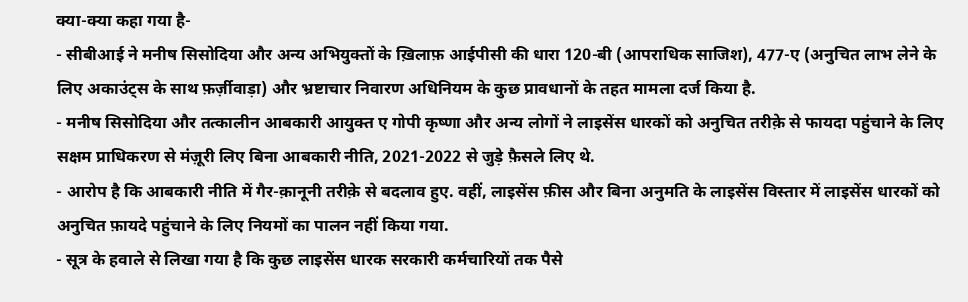क्या-क्या कहा गया है-
- सीबीआई ने मनीष सिसोदिया और अन्य अभियुक्तों के ख़िलाफ़ आईपीसी की धारा 120-बी (आपराधिक साजिश), 477-ए (अनुचित लाभ लेने के लिए अकाउंट्स के साथ फ़र्ज़ीवाड़ा) और भ्रष्टाचार निवारण अधिनियम के कुछ प्रावधानों के तहत मामला दर्ज किया है.
- मनीष सिसोदिया और तत्कालीन आबकारी आयुक्त ए गोपी कृष्णा और अन्य लोगों ने लाइसेंस धारकों को अनुचित तरीक़े से फायदा पहुंचाने के लिए सक्षम प्राधिकरण से मंज़ूरी लिए बिना आबकारी नीति, 2021-2022 से जुड़े फ़ैसले लिए थे.
- आरोप है कि आबकारी नीति में गैर-क़ानूनी तरीक़े से बदलाव हुए. वहीं, लाइसेंस फ़ीस और बिना अनुमति के लाइसेंस विस्तार में लाइसेंस धारकों को अनुचित फ़ायदे पहुंचाने के लिए नियमों का पालन नहीं किया गया.
- सूत्र के हवाले से लिखा गया है कि कुछ लाइसेंस धारक सरकारी कर्मचारियों तक पैसे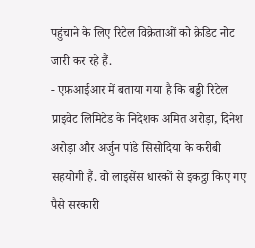पहुंचाने के लिए रिटेल विक्रेताओं को क्रेडिट नोट जारी कर रहे हैं.
- एफ़आईआर में बताया गया है कि बड्डी रिटेल प्राइवेट लिमिटेड के निदेशक अमित अरोड़ा, दिनेश अरोड़ा और अर्जुन पांडे सिसोदिया के करीबी सहयोगी हैं. वो लाइसेंस धारकों से इकट्ठा किए गए पैसे सरकारी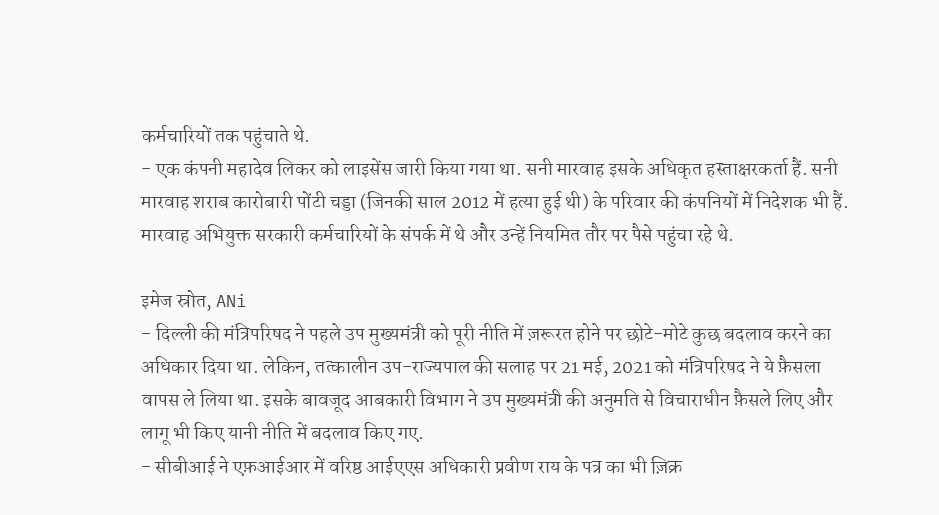कर्मचारियों तक पहुंचाते थे.
- एक कंपनी महादेव लिकर को लाइसेंस जारी किया गया था. सनी मारवाह इसके अधिकृत हस्ताक्षरकर्ता हैं. सनी मारवाह शराब कारोबारी पोंटी चड्डा (जिनकी साल 2012 में हत्या हुई थी) के परिवार की कंपनियों में निदेशक भी हैं. मारवाह अभियुक्त सरकारी कर्मचारियों के संपर्क में थे और उन्हें नियमित तौर पर पैसे पहुंचा रहे थे.

इमेज स्रोत, ANi
- दिल्ली की मंत्रिपरिषद ने पहले उप मुख्यमंत्री को पूरी नीति में ज़रूरत होने पर छोटे-मोटे कुछ बदलाव करने का अधिकार दिया था. लेकिन, तत्कालीन उप-राज्यपाल की सलाह पर 21 मई, 2021 को मंत्रिपरिषद ने ये फ़ैसला वापस ले लिया था. इसके बावजूद आबकारी विभाग ने उप मुख्यमंत्री की अनुमति से विचाराधीन फ़ैसले लिए और लागू भी किए यानी नीति में बदलाव किए गए.
- सीबीआई ने एफ़आईआर में वरिष्ठ आईएएस अधिकारी प्रवीण राय के पत्र का भी ज़िक्र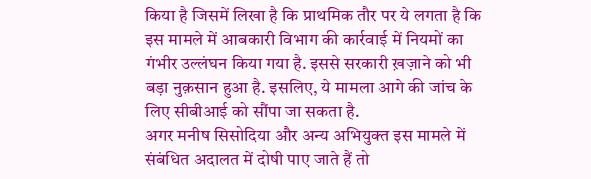किया है जिसमें लिखा है कि प्राथमिक तौर पर ये लगता है कि इस मामले में आबकारी विभाग की कार्रवाई में नियमों का गंभीर उल्लंघन किया गया है. इससे सरकारी ख़ज़ाने को भी बड़ा नुक़सान हुआ है. इसलिए, ये मामला आगे की जांच के लिए सीबीआई को सौंपा जा सकता है.
अगर मनीष सिसोदिया और अन्य अभियुक्त इस मामले में संबंधित अदालत में दोषी पाए जाते हैं तो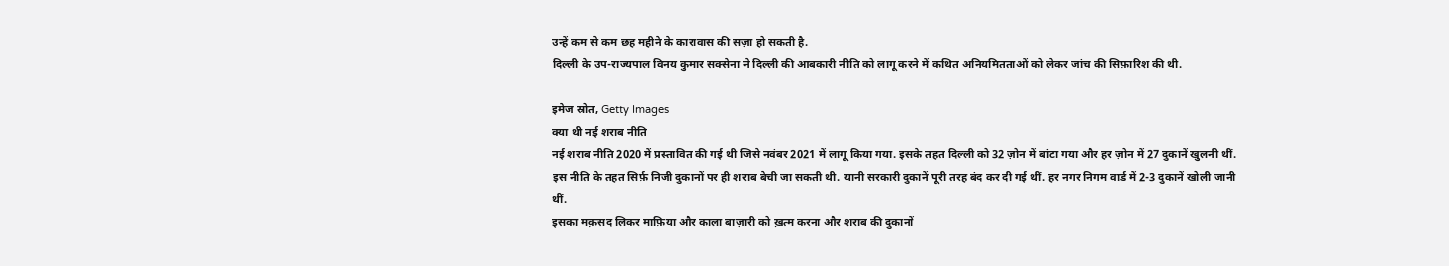उन्हें कम से कम छह महीने के कारावास की सज़ा हो सकती है.
दिल्ली के उप-राज्यपाल विनय कुमार सक्सेना ने दिल्ली की आबकारी नीति को लागू करने में कथित अनियमितताओं को लेकर जांच की सिफ़ारिश की थी.

इमेज स्रोत, Getty Images
क्या थी नई शराब नीति
नई शराब नीति 2020 में प्रस्तावित की गई थी जिसे नवंबर 2021 में लागू किया गया. इसके तहत दिल्ली को 32 ज़ोन में बांटा गया और हर ज़ोन में 27 दुकानें खुलनी थीं. इस नीति के तहत सिर्फ़ निजी दुकानों पर ही शराब बेची जा सकती थी. यानी सरकारी दुकानें पूरी तरह बंद कर दी गई थीं. हर नगर निगम वार्ड में 2-3 दुकानें खोली जानी थीं.
इसका मक़सद लिकर माफ़िया और काला बाज़ारी को ख़त्म करना और शराब की दुकानों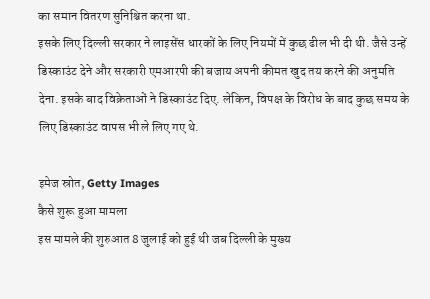का समान वितरण सुनिश्चित करना था.
इसके लिए दिल्ली सरकार ने लाइसेंस धारकों के लिए नियमों में कुछ ढील भी दी थी. जैसे उन्हें डिस्काउंट देने और सरकारी एमआरपी की बजाय अपनी कीमत खुद तय करने की अनुमति देना. इसके बाद विक्रेताओं ने डिस्काउंट दिए. लेकिन, विपक्ष के विरोध के बाद कुछ समय के लिए डिस्काउंट वापस भी ले लिए गए थे.

इमेज स्रोत, Getty Images
कैसे शुरू हुआ मामला
इस मामले की शुरुआत 8 जुलाई को हुई थी जब दिल्ली के मुख्य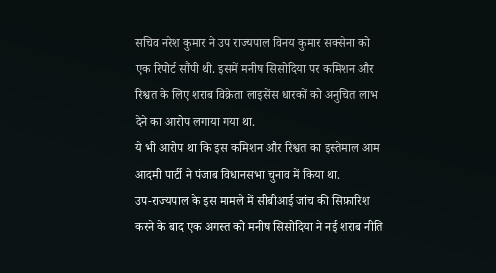सचिव नरेश कुमार ने उप राज्यपाल विनय कुमार सक्सेना को एक रिपोर्ट सौंपी थी. इसमें मनीष सिसोदिया पर कमिशन और रिश्वत के लिए शराब विक्रेता लाइसेंस धारकों को अनुचित लाभ देने का आरोप लगाया गया था.
ये भी आरोप था कि इस कमिशन और रिश्वत का इस्तेमाल आम आदमी पार्टी ने पंजाब विधानसभा चुनाव में किया था.
उप-राज्यपाल के इस मामले में सीबीआई जांच की सिफ़ारिश करने के बाद एक अगस्त को मनीष सिसोदिया ने नई शराब नीति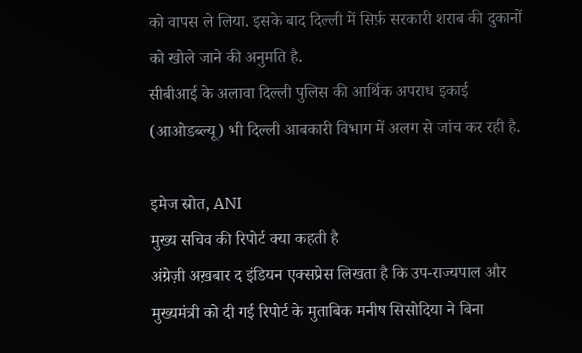को वापस ले लिया. इसके बाद दिल्ली में सिर्फ़ सरकारी शराब की दुकानों को खोले जाने की अनुमति है.
सीबीआई के अलावा दिल्ली पुलिस की आर्थिक अपराध इकाई (आओडब्ल्यू) भी दिल्ली आबकारी विभाग में अलग से जांच कर रही है.

इमेज स्रोत, ANI
मुख्य सचिव की रिपोर्ट क्या कहती है
अंग्रेज़ी अख़बार द इंडियन एक्सप्रेस लिखता है कि उप-राज्यपाल और मुख्यमंत्री को दी गई रिपोर्ट के मुताबिक मनीष सिसोदिया ने बिना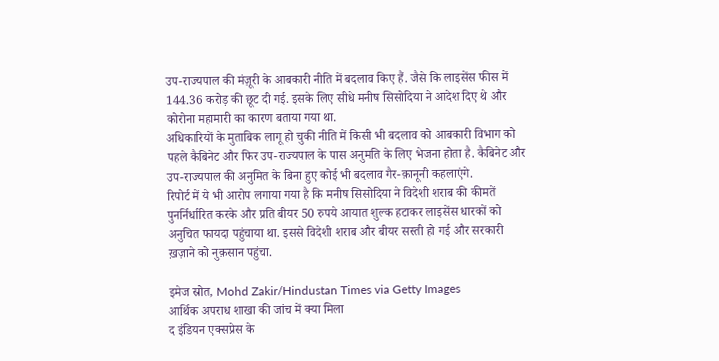उप-राज्यपाल की मंज़ूरी के आबकारी नीति में बदलाव किए हैं. जैसे कि लाइसेंस फीस में 144.36 करोड़ की छूट दी गई. इसके लिए सीधे मनीष सिसोदिया ने आदेश दिए थे और कोरोना महामारी का कारण बताया गया था.
अधिकारियों के मुताबिक लागू हो चुकी नीति में किसी भी बदलाव को आबकारी विभाग को पहले कैबिनेट और फिर उप-राज्यपाल के पास अनुमति के लिए भेजना होता है. कैबिनेट और उप-राज्यपाल की अनुमित के बिना हुए कोई भी बदलाव गैर-क़ानूनी कहलाएंगे.
रिपोर्ट में ये भी आरोप लगाया गया है कि मनीष सिसोदिया ने विदेशी शराब की कीमतें पुनर्निर्धारित करके और प्रति बीयर 50 रुपये आयात शुल्क हटाकर लाइसेंस धारकों को अनुचित फायदा पहुंचाया था. इससे विदेशी शराब और बीयर सस्ती हो गई और सरकारी ख़ज़ाने को नुक़सान पहुंचा.

इमेज स्रोत, Mohd Zakir/Hindustan Times via Getty Images
आर्थिक अपराध शाखा की जांच में क्या मिला
द इंडियन एक्सप्रेस के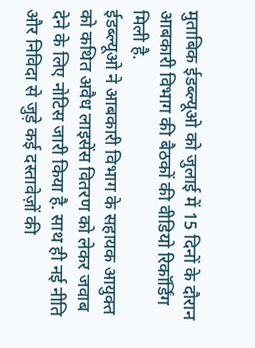मुताबिक ईडब्ल्यूओ को जुलाई में 15 दिनों के दौरान आबकारी विभाग की बैठकों की वीडियो रिकॉर्डिंग मिली है.
ईडब्ल्यूओ ने आबकारी विभाग के सहायक आयुक्त को कथित अवैध लाइसेंस वितरण को लेकर जवाब देने के लिए नोटिस जारी किया है. साथ ही नई नीति और निविदा से जुड़े कई दस्तावेज़ों की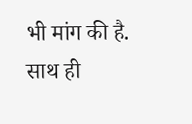भी मांग की है.
साथ ही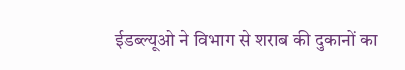ईडब्ल्यूओ ने विभाग से शराब की दुकानों का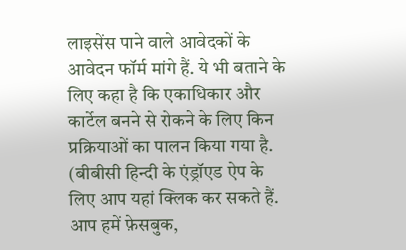लाइसेंस पाने वाले आवेदकों के आवेदन फॉर्म मांगे हैं. ये भी बताने के लिए कहा है कि एकाधिकार और कार्टेल बनने से रोकने के लिए किन प्रक्रियाओं का पालन किया गया है.
(बीबीसी हिन्दी के एंड्रॉएड ऐप के लिए आप यहां क्लिक कर सकते हैं. आप हमें फ़ेसबुक,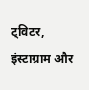ट्विटर, इंस्टाग्राम और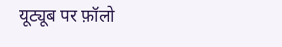यूट्यूब पर फ़ॉलो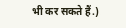भी कर सकते हैं.)